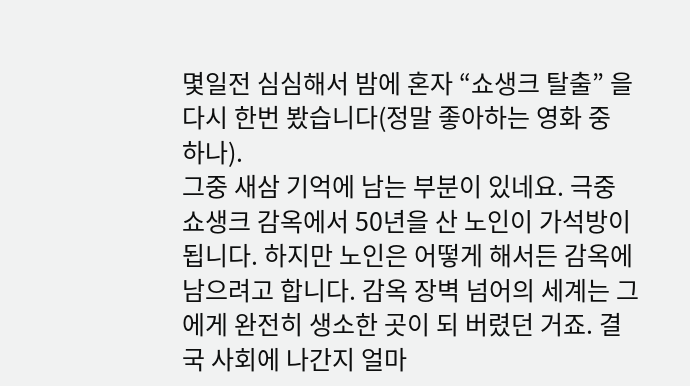몇일전 심심해서 밤에 혼자 “쇼생크 탈출” 을 다시 한번 봤습니다(정말 좋아하는 영화 중 하나).
그중 새삼 기억에 남는 부분이 있네요. 극중 쇼생크 감옥에서 50년을 산 노인이 가석방이 됩니다. 하지만 노인은 어떻게 해서든 감옥에 남으려고 합니다. 감옥 장벽 넘어의 세계는 그에게 완전히 생소한 곳이 되 버렸던 거죠. 결국 사회에 나간지 얼마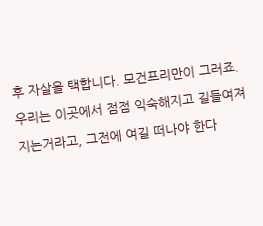후 자살을 택합니다. 모건프리만이 그러죠. 우리는 이곳에서 점점 익숙해지고 길들여져 지는거라고, 그전에 여길 떠나야 한다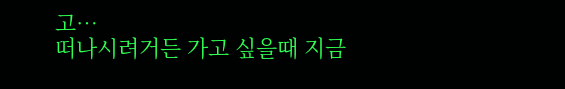고…
떠나시려거든 가고 싶을때 지금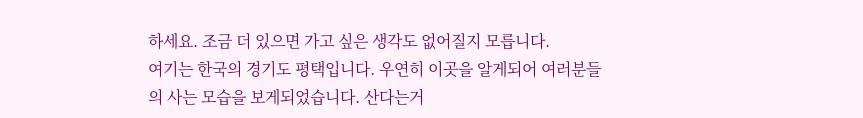하세요. 조금 더 있으면 가고 싶은 생각도 없어질지 모릅니다.
여기는 한국의 경기도 평택입니다. 우연히 이곳을 알게되어 여러분들의 사는 모습을 보게되었습니다. 산다는거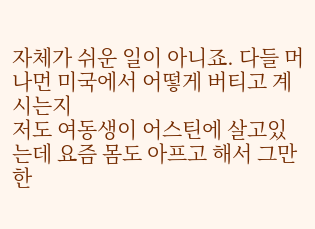자체가 쉬운 일이 아니죠. 다들 머나먼 미국에서 어떻게 버티고 계시는지
저도 여동생이 어스틴에 살고있는데 요즘 몸도 아프고 해서 그만 한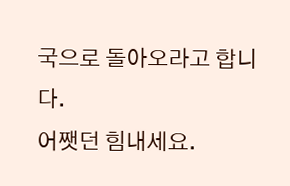국으로 돌아오라고 합니다.
어쨋던 힘내세요.